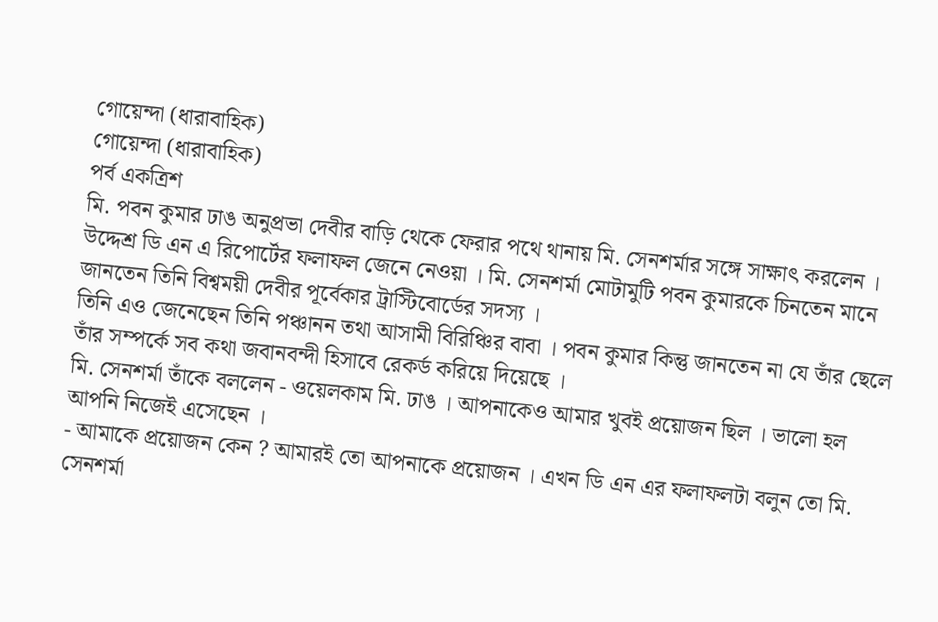গোয়েন্দা (ধারাবাহিক)
গোয়েন্দা (ধারাবাহিক)
পর্ব একত্রিশ
মি. পবন কুমার ঢাঙ অনুপ্রভা দেবীর বাড়ি থেকে ফেরার পথে থানায় মি. সেনশর্মার সঙ্গে সাক্ষাৎ করলেন । উদ্দেশ্র ডি এন এ রিপোর্টের ফলাফল জেনে নেওয়া । মি. সেনশর্মা মোটামুটি পবন কুমারকে চিনতেন মানে জানতেন তিনি বিশ্বময়ী দেবীর পূর্বেকার ট্রাস্টিবোর্ডের সদস্য ।
তিনি এও জেনেছেন তিনি পঞ্চানন তথা আসামী বিরিঞ্চির বাবা । পবন কুমার কিন্তু জানতেন না যে তাঁর ছেলে তাঁর সম্পর্কে সব কথা জবানবন্দী হিসাবে রেকর্ড করিয়ে দিয়েছে ।
মি. সেনশর্মা তাঁকে বললেন - ওয়েলকাম মি. ঢাঙ । আপনাকেও আমার খুবই প্রয়োজন ছিল । ভালো হল আপনি নিজেই এসেছেন ।
- আমাকে প্রয়োজন কেন ? আমারই তো আপনাকে প্রয়োজন । এখন ডি এন এর ফলাফলটা বলুন তো মি. সেনশর্মা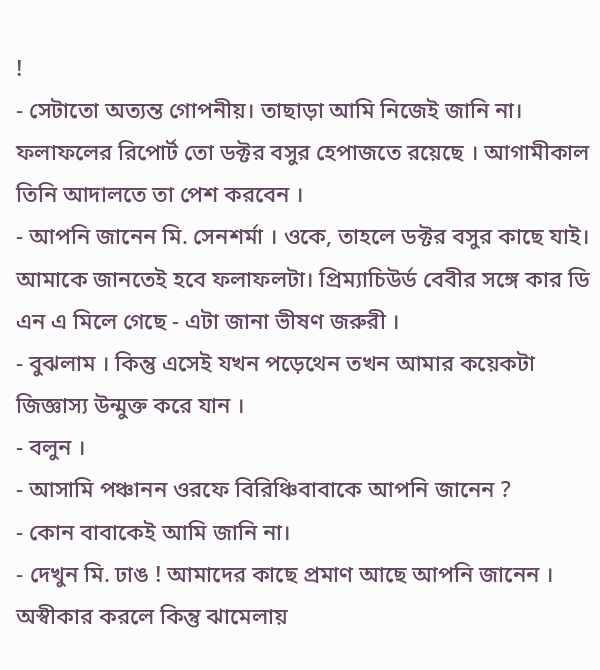!
- সেটাতো অত্যন্ত গোপনীয়। তাছাড়া আমি নিজেই জানি না। ফলাফলের রিপোর্ট তো ডক্টর বসুর হেপাজতে রয়েছে । আগামীকাল তিনি আদালতে তা পেশ করবেন ।
- আপনি জানেন মি. সেনশর্মা । ওকে, তাহলে ডক্টর বসুর কাছে যাই। আমাকে জানতেই হবে ফলাফলটা। প্রিম্যাচিউর্ড বেবীর সঙ্গে কার ডি এন এ মিলে গেছে - এটা জানা ভীষণ জরুরী ।
- বুঝলাম । কিন্তু এসেই যখন পড়েথেন তখন আমার কয়েকটা জিজ্ঞাস্য উন্মুক্ত করে যান ।
- বলুন ।
- আসামি পঞ্চানন ওরফে বিরিঞ্চিবাবাকে আপনি জানেন ?
- কোন বাবাকেই আমি জানি না।
- দেখুন মি. ঢাঙ ! আমাদের কাছে প্রমাণ আছে আপনি জানেন । অস্বীকার করলে কিন্তু ঝামেলায়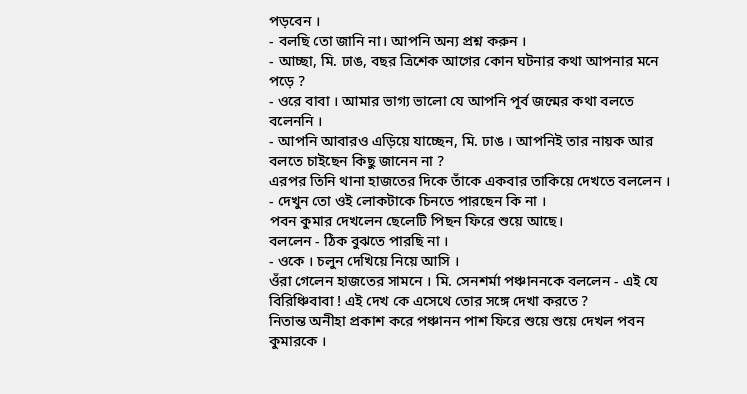পড়বেন ।
- বলছি তো জানি না। আপনি অন্য প্রশ্ন করুন ।
- আচ্ছা, মি. ঢাঙ, বছর ত্রিশেক আগের কোন ঘটনার কথা আপনার মনে পড়ে ?
- ওরে বাবা । আমার ভাগ্য ভালো যে আপনি পূর্ব জন্মের কথা বলতে বলেননি ।
- আপনি আবারও এড়িয়ে যাচ্ছেন, মি. ঢাঙ । আপনিই তার নায়ক আর বলতে চাইছেন কিছু জানেন না ?
এরপর তিনি থানা হাজতের দিকে তাঁকে একবার তাকিয়ে দেখতে বললেন ।
- দেখুন তো ওই লোকটাকে চিনতে পারছেন কি না ।
পবন কুমার দেখলেন ছেলেটি পিছন ফিরে শুয়ে আছে।
বললেন - ঠিক বুঝতে পারছি না ।
- ওকে । চলুন দেখিয়ে নিয়ে আসি ।
ওঁরা গেলেন হাজতের সামনে । মি. সেনশর্মা পঞ্চাননকে বললেন - এই যে বিরিঞ্চিবাবা ! এই দেখ কে এসেথে তোর সঙ্গে দেখা করতে ?
নিতান্ত অনীহা প্রকাশ করে পঞ্চানন পাশ ফিরে শুয়ে শুয়ে দেখল পবন কুমারকে ।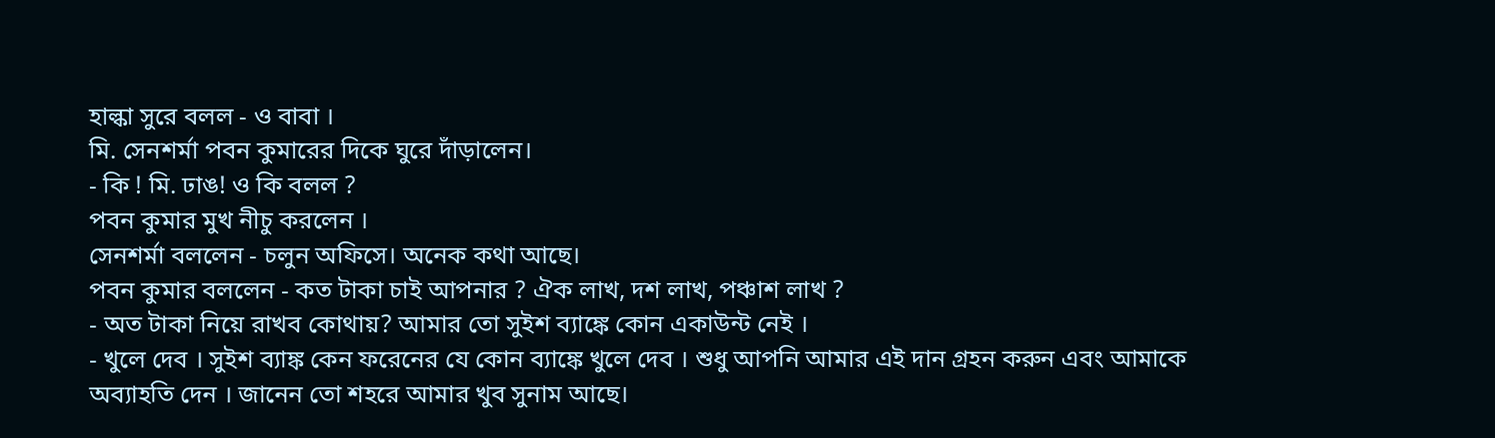হাল্কা সুরে বলল - ও বাবা ।
মি. সেনশর্মা পবন কুমারের দিকে ঘুরে দাঁড়ালেন।
- কি ! মি. ঢাঙ! ও কি বলল ?
পবন কুমার মুখ নীচু করলেন ।
সেনশর্মা বললেন - চলুন অফিসে। অনেক কথা আছে।
পবন কুমার বললেন - কত টাকা চাই আপনার ? ঐক লাখ, দশ লাখ, পঞ্চাশ লাখ ?
- অত টাকা নিয়ে রাখব কোথায়? আমার তো সুইশ ব্যাঙ্কে কোন একাউন্ট নেই ।
- খুলে দেব । সুইশ ব্যাঙ্ক কেন ফরেনের যে কোন ব্যাঙ্কে খুলে দেব । শুধু আপনি আমার এই দান গ্রহন করুন এবং আমাকে অব্যাহতি দেন । জানেন তো শহরে আমার খুব সুনাম আছে।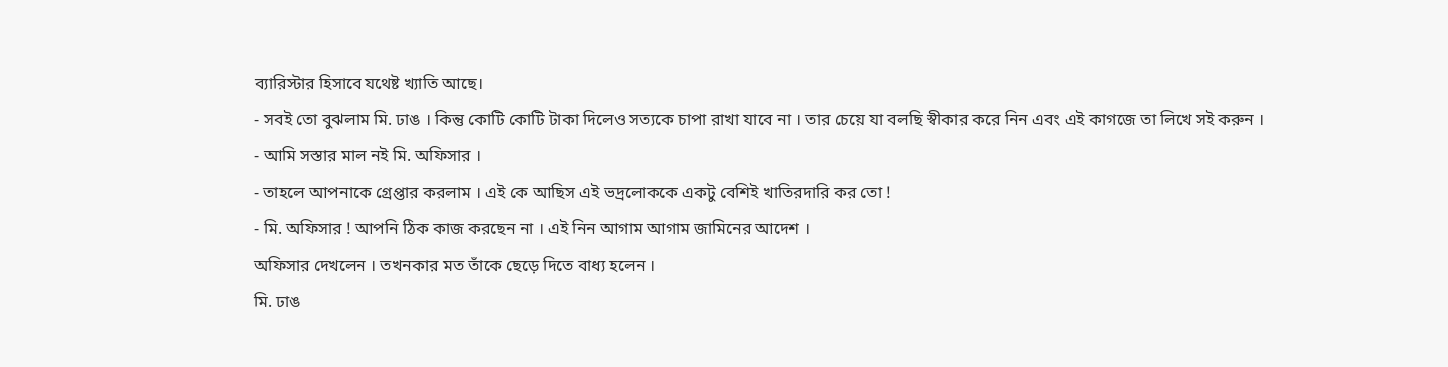ব্যারিস্টার হিসাবে যথেষ্ট খ্যাতি আছে।
- সবই তো বুঝলাম মি. ঢাঙ । কিন্তু কোটি কোটি টাকা দিলেও সত্যকে চাপা রাখা যাবে না । তার চেয়ে যা বলছি স্বীকার করে নিন এবং এই কাগজে তা লিখে সই করুন ।
- আমি সস্তার মাল নই মি. অফিসার ।
- তাহলে আপনাকে গ্রেপ্তার করলাম । এই কে আছিস এই ভদ্রলোককে একটু বেশিই খাতিরদারি কর তো !
- মি. অফিসার ! আপনি ঠিক কাজ করছেন না । এই নিন আগাম আগাম জামিনের আদেশ ।
অফিসার দেখলেন । তখনকার মত তাঁকে ছেড়ে দিতে বাধ্য হলেন ।
মি. ঢাঙ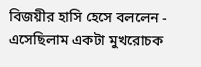বিজয়ীর হাসি হেসে বললেন - এসেছিলাম একটা মুখরোচক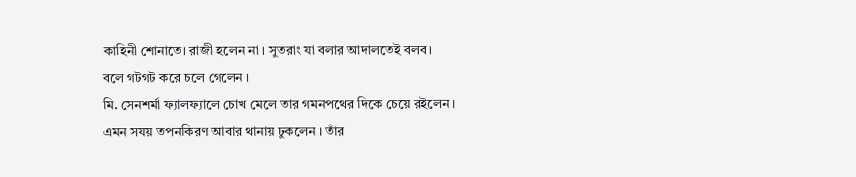কাহিনী শোনাতে। রাজী হলেন না । সুতরাং যা বলার আদালতেই বলব।
বলে গটগট করে চলে গেলেন ।
মি. সেনশর্মা ফ্যালফ্যালে চোখ মেলে তার গমনপথের দিকে চেয়ে রইলেন ।
এমন সযয় তপনকিরণ আবার থানায় ঢুকলেন । তাঁর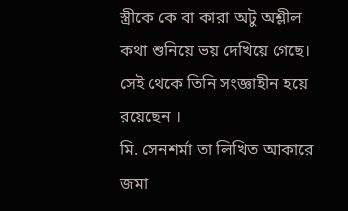স্ত্রীকে কে বা কারা অটু অশ্লীল কথা শুনিয়ে ভয় দেখিয়ে গেছে। সেই থেকে তিনি সংজ্ঞাহীন হয়ে রয়েছেন ।
মি. সেনশর্মা তা লিখিত আকারে জমা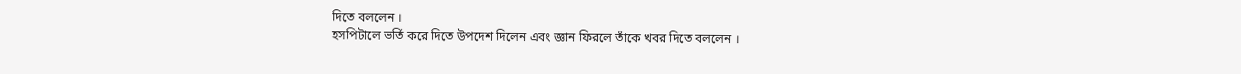দিতে বললেন ।
হসপিটালে ভর্তি করে দিতে উপদেশ দিলেন এবং জ্ঞান ফিরলে তাঁকে খবর দিতে বললেন ।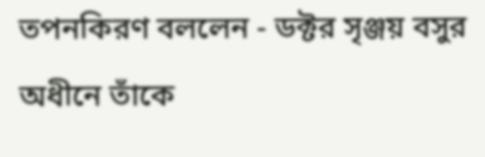তপনকিরণ বললেন - ডক্টর সৃঞ্জয় বসুর অধীনে তাঁকে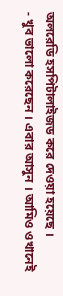অলরেডি হসপিটালাইজড করে দেওয়া হয়েছে ।
- খুব ভালো করেছেন । এবার আসুন । আমিও ওখানেই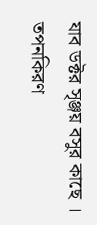যাব ডক্টর সৃঞ্জয় বসুর কাছে ।
তপনকিরণ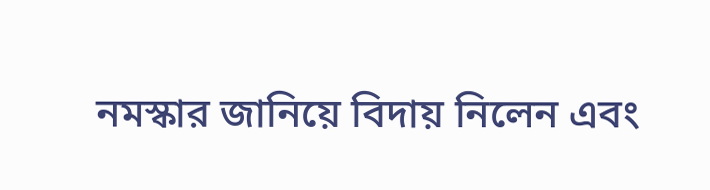নমস্কার জানিয়ে বিদায় নিলেন এবং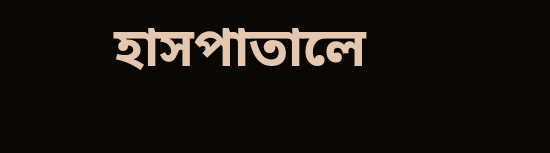হাসপাতালে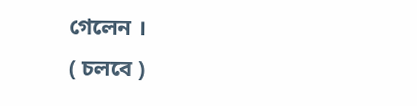গেলেন ।
( চলবে )